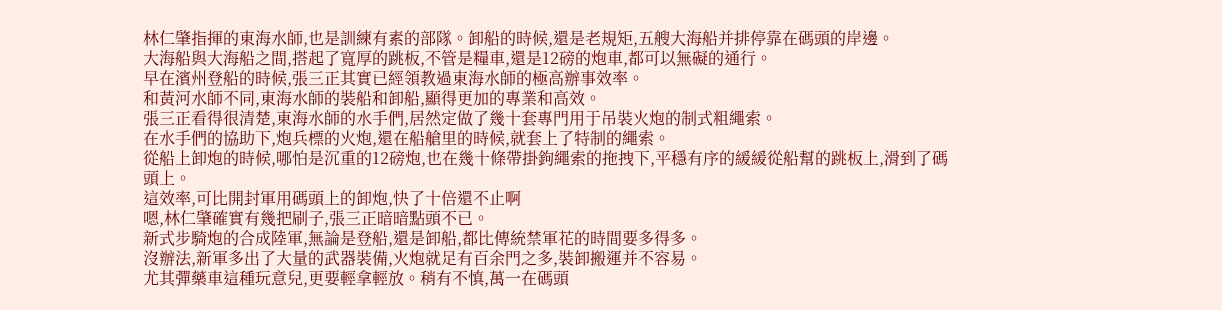林仁肇指揮的東海水師,也是訓練有素的部隊。卸船的時候,還是老規矩,五艘大海船并排停靠在碼頭的岸邊。
大海船與大海船之間,搭起了寬厚的跳板,不管是糧車,還是12磅的炮車,都可以無礙的通行。
早在濱州登船的時候,張三正其實已經領教過東海水師的極高辦事效率。
和黃河水師不同,東海水師的裝船和卸船,顯得更加的專業和高效。
張三正看得很清楚,東海水師的水手們,居然定做了幾十套專門用于吊裝火炮的制式粗繩索。
在水手們的協助下,炮兵標的火炮,還在船艙里的時候,就套上了特制的繩索。
從船上卸炮的時候,哪怕是沉重的12磅炮,也在幾十條帶掛鉤繩索的拖拽下,平穩有序的緩緩從船幫的跳板上,滑到了碼頭上。
這效率,可比開封軍用碼頭上的卸炮,快了十倍還不止啊
嗯,林仁肇確實有幾把刷子,張三正暗暗點頭不已。
新式步騎炮的合成陸軍,無論是登船,還是卸船,都比傳統禁軍花的時間要多得多。
沒辦法,新軍多出了大量的武器裝備,火炮就足有百余門之多,裝卸搬運并不容易。
尤其彈藥車這種玩意兒,更要輕拿輕放。稍有不慎,萬一在碼頭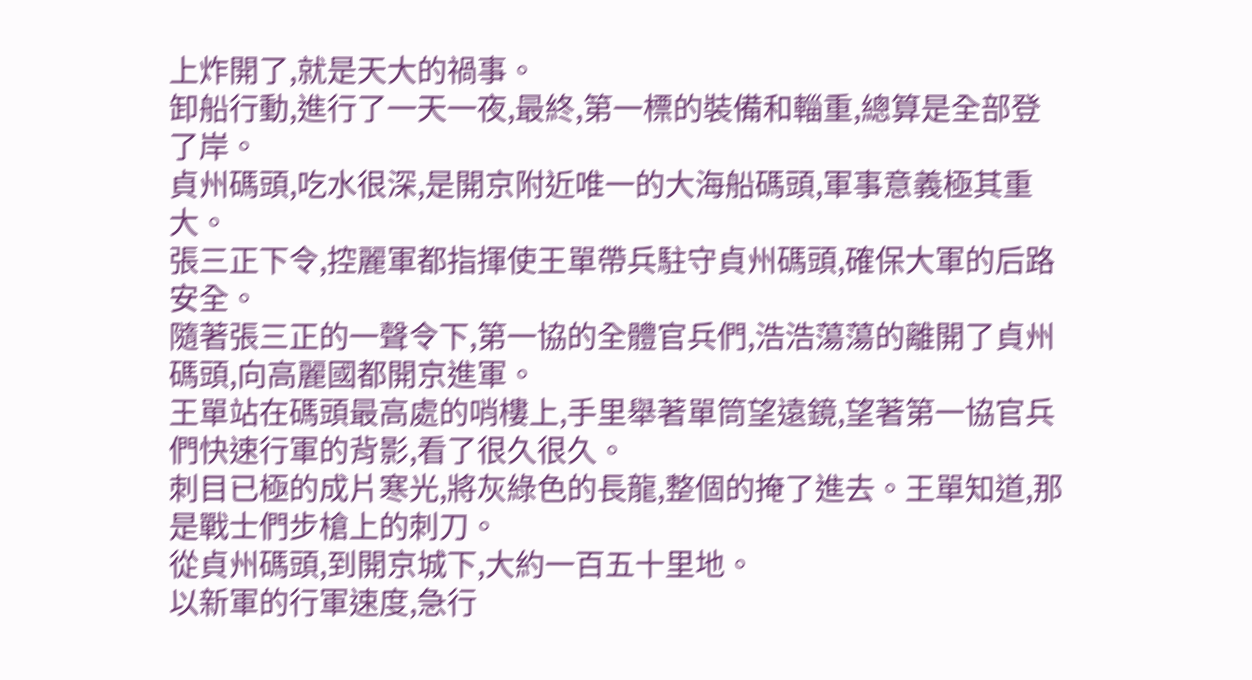上炸開了,就是天大的禍事。
卸船行動,進行了一天一夜,最終,第一標的裝備和輜重,總算是全部登了岸。
貞州碼頭,吃水很深,是開京附近唯一的大海船碼頭,軍事意義極其重大。
張三正下令,控麗軍都指揮使王單帶兵駐守貞州碼頭,確保大軍的后路安全。
隨著張三正的一聲令下,第一協的全體官兵們,浩浩蕩蕩的離開了貞州碼頭,向高麗國都開京進軍。
王單站在碼頭最高處的哨樓上,手里舉著單筒望遠鏡,望著第一協官兵們快速行軍的背影,看了很久很久。
刺目已極的成片寒光,將灰綠色的長龍,整個的掩了進去。王單知道,那是戰士們步槍上的刺刀。
從貞州碼頭,到開京城下,大約一百五十里地。
以新軍的行軍速度,急行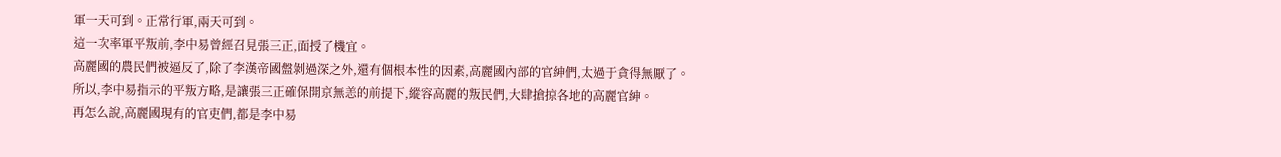軍一天可到。正常行軍,兩天可到。
這一次率軍平叛前,李中易曾經召見張三正,面授了機宜。
高麗國的農民們被逼反了,除了李漢帝國盤剝過深之外,還有個根本性的因素,高麗國內部的官紳們,太過于貪得無厭了。
所以,李中易指示的平叛方略,是讓張三正確保開京無恙的前提下,縱容高麗的叛民們,大肆搶掠各地的高麗官紳。
再怎么說,高麗國現有的官吏們,都是李中易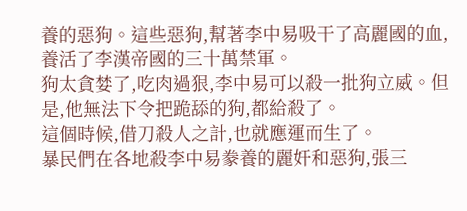養的惡狗。這些惡狗,幫著李中易吸干了高麗國的血,養活了李漢帝國的三十萬禁軍。
狗太貪婪了,吃肉過狠,李中易可以殺一批狗立威。但是,他無法下令把跪舔的狗,都給殺了。
這個時候,借刀殺人之計,也就應運而生了。
暴民們在各地殺李中易豢養的麗奸和惡狗,張三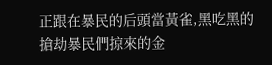正跟在暴民的后頭當黃雀,黑吃黑的搶劫暴民們掠來的金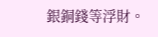銀銅錢等浮財。